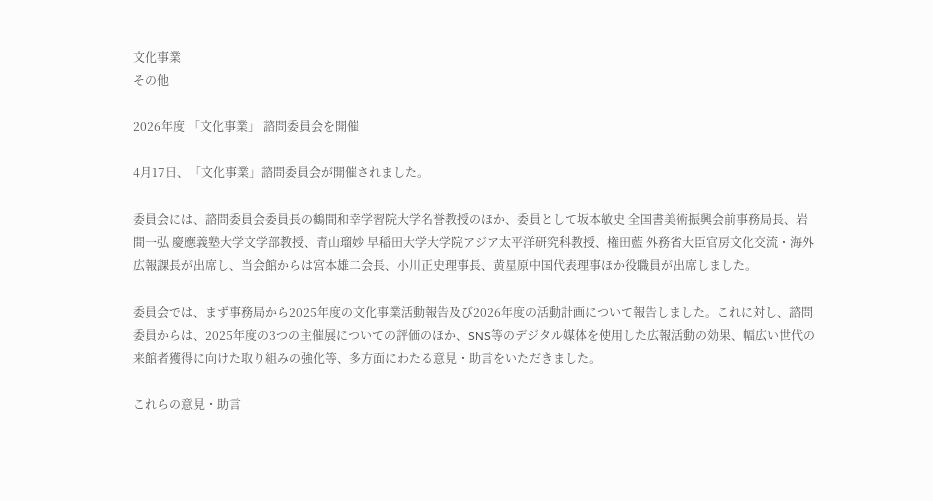文化事業
その他

2026年度 「文化事業」 諮問委員会を開催

4月17日、「文化事業」諮問委員会が開催されました。

委員会には、諮問委員会委員長の鶴間和幸学習院大学名誉教授のほか、委員として坂本敏史 全国書美術振興会前事務局長、岩間一弘 慶應義塾大学文学部教授、青山瑠妙 早稲田大学大学院アジア太平洋研究科教授、権田藍 外務省大臣官房文化交流・海外広報課長が出席し、当会館からは宮本雄二会長、小川正史理事長、黄星原中国代表理事ほか役職員が出席しました。

委員会では、まず事務局から2025年度の文化事業活動報告及び2026年度の活動計画について報告しました。これに対し、諮問委員からは、2025年度の3つの主催展についての評価のほか、SNS等のデジタル媒体を使用した広報活動の効果、幅広い世代の来館者獲得に向けた取り組みの強化等、多方面にわたる意見・助言をいただきました。

これらの意見・助言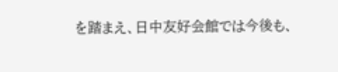を踏まえ、日中友好会館では今後も、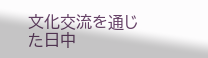文化交流を通じた日中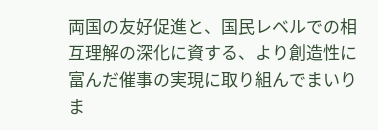両国の友好促進と、国民レベルでの相互理解の深化に資する、より創造性に富んだ催事の実現に取り組んでまいりま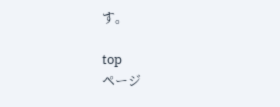す。

top
ページ